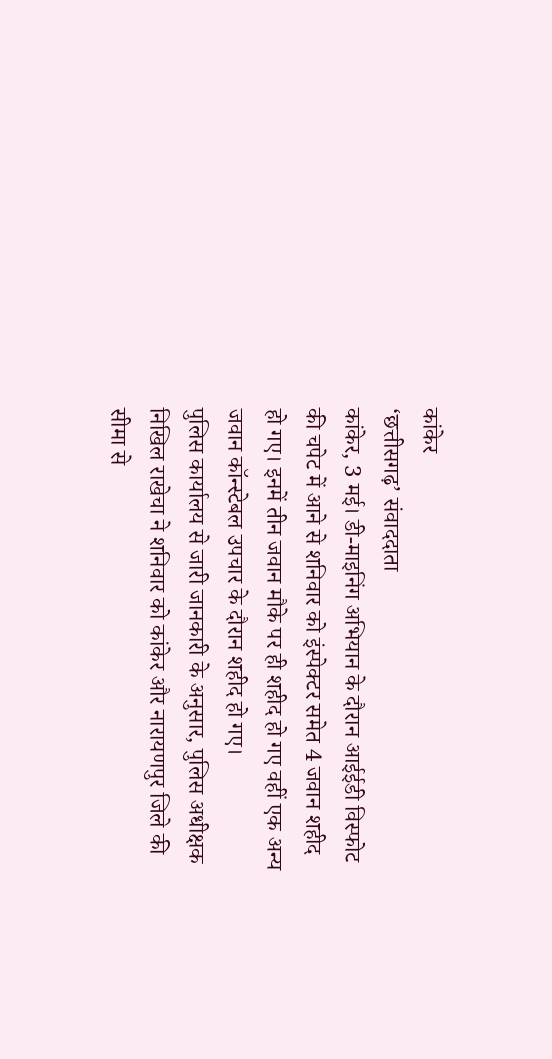कांकेर
‘छत्तीसगढ़’ संवाददाता
कांकेर, 3 मई। डी-माइनिंग अभियान के दौरान आईईडी विस्फोट की चपेट में आने से शनिवार को इंस्पेक्टर समेत 4 जवान शहीद हो गए। इनमें तीन जवान मौके पर ही शहीद हो गए वहीं एक अन्य जवान कॉन्स्टेबल उपचार के दौरान शहीद हो गए।
पुलिस कार्यालय से जारी जानकारी के अनुसार, पुलिस अधीक्षक निखिल राखेचा ने शनिवार को कांकेर और नारायणपुर जिले की सीमा से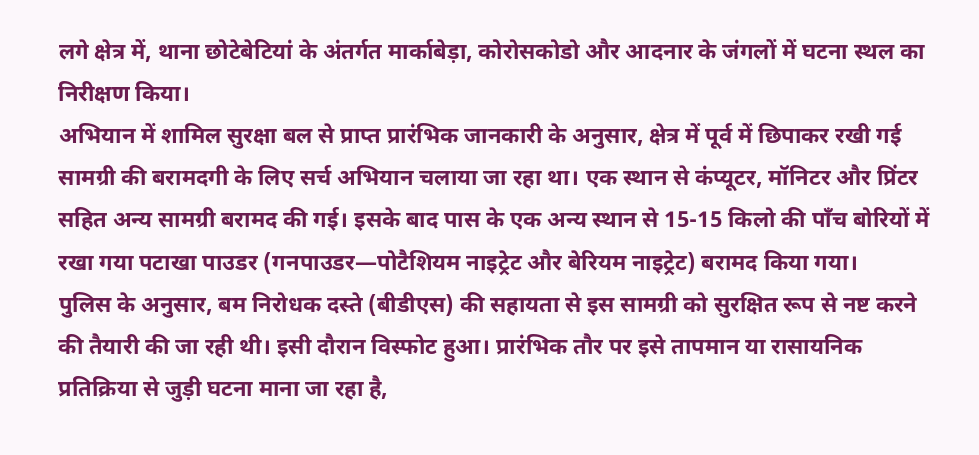लगे क्षेत्र में, थाना छोटेबेटियां के अंतर्गत मार्काबेड़ा, कोरोसकोडो और आदनार के जंगलों में घटना स्थल का निरीक्षण किया।
अभियान में शामिल सुरक्षा बल से प्राप्त प्रारंभिक जानकारी के अनुसार, क्षेत्र में पूर्व में छिपाकर रखी गई सामग्री की बरामदगी के लिए सर्च अभियान चलाया जा रहा था। एक स्थान से कंप्यूटर, मॉनिटर और प्रिंटर सहित अन्य सामग्री बरामद की गई। इसके बाद पास के एक अन्य स्थान से 15-15 किलो की पाँच बोरियों में रखा गया पटाखा पाउडर (गनपाउडर—पोटैशियम नाइट्रेट और बेरियम नाइट्रेट) बरामद किया गया।
पुलिस के अनुसार, बम निरोधक दस्ते (बीडीएस) की सहायता से इस सामग्री को सुरक्षित रूप से नष्ट करने की तैयारी की जा रही थी। इसी दौरान विस्फोट हुआ। प्रारंभिक तौर पर इसे तापमान या रासायनिक प्रतिक्रिया से जुड़ी घटना माना जा रहा है,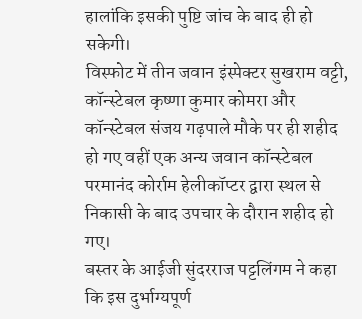हालांकि इसकी पुष्टि जांच के बाद ही हो सकेगी।
विस्फोट में तीन जवान इंस्पेक्टर सुखराम वट्टी, कॉन्स्टेबल कृष्णा कुमार कोमरा और कॉन्स्टेबल संजय गढ़पाले मौके पर ही शहीद हो गए वहीं एक अन्य जवान कॉन्स्टेबल परमानंद कोर्राम हेलीकॉप्टर द्वारा स्थल से निकासी के बाद उपचार के दौरान शहीद हो गए।
बस्तर के आईजी सुंदरराज पट्टलिंगम ने कहा कि इस दुर्भाग्यपूर्ण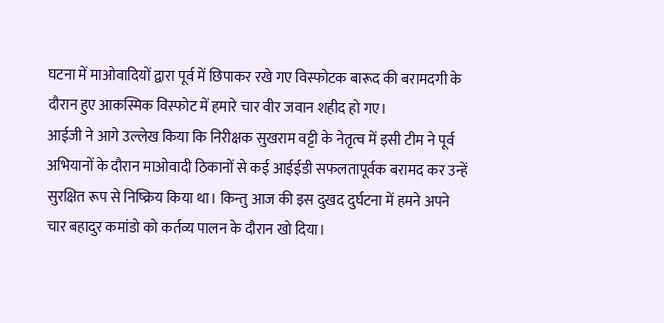घटना में माओवादियों द्वारा पूर्व में छिपाकर रखे गए विस्फोटक बारूद की बरामदगी के दौरान हुए आकस्मिक विस्फोट में हमारे चार वीर जवान शहीद हो गए।
आईजी ने आगे उल्लेख किया कि निरीक्षक सुखराम वट्टी के नेतृत्व में इसी टीम ने पूर्व अभियानों के दौरान माओवादी ठिकानों से कई आईईडी सफलतापूर्वक बरामद कर उन्हें सुरक्षित रूप से निष्क्रिय किया था। किन्तु आज की इस दुखद दुर्घटना में हमने अपने चार बहादुर कमांडो को कर्तव्य पालन के दौरान खो दिया।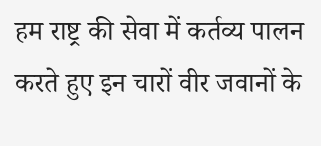हम राष्ट्र की सेवा में कर्तव्य पालन करते हुए इन चारों वीर जवानों के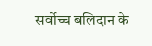सर्वोच्च बलिदान के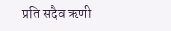प्रति सदैव ऋणी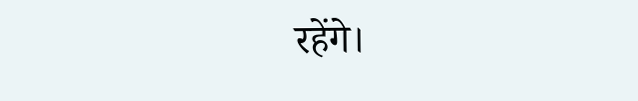रहेंगे।